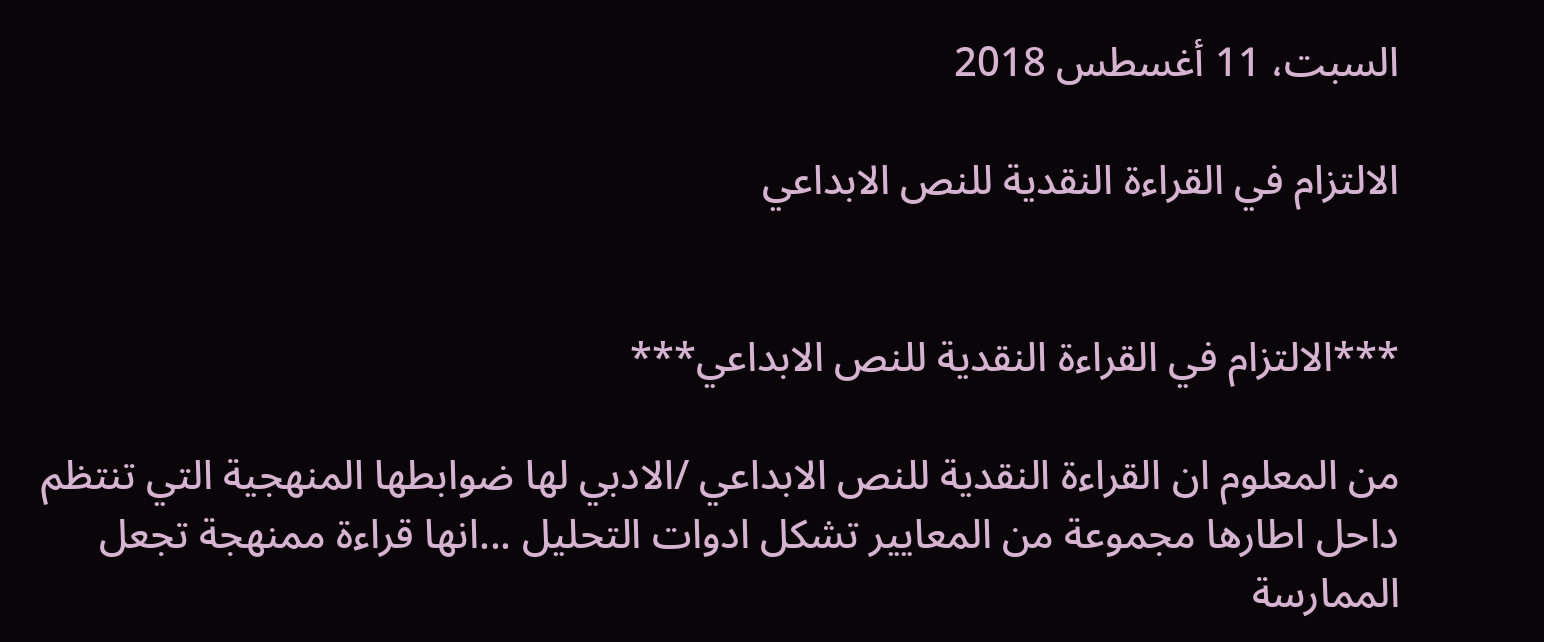السبت، 11 أغسطس 2018

الالتزام في القراءة النقدية للنص الابداعي


***الالتزام في القراءة النقدية للنص الابداعي***

من المعلوم ان القراءة النقدية للنص الابداعي /الادبي لها ضوابطها المنهجية التي تنتظم داحل اطارها مجموعة من المعايير تشكل ادوات التحليل ...انها قراءة ممنهجة تجعل الممارسة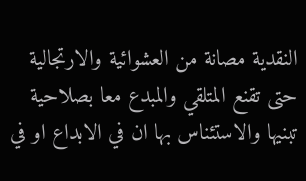النقدية مصانة من العشوائية والارتجالية حتى تقنع المتلقي والمبدع معا بصلاحية تبنيها والاستئناس بها ان في الابداع او في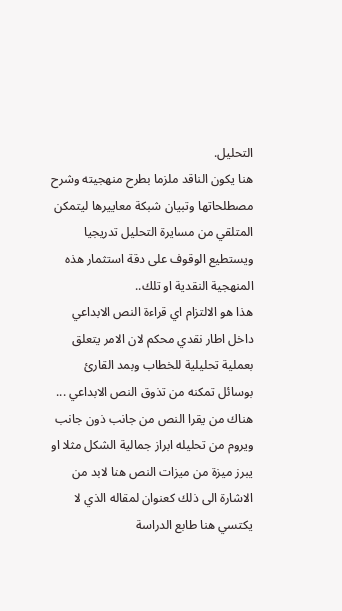التحليل.
هنا يكون الناقد ملزما بطرح منهجيته وشرح مصطلحاتها وتبيان شبكة معاييرها ليتمكن المتلقي من مسايرة التحليل تدريجيا ويستطيع الوقوف على دقة استثمار هذه المنهجية النقدية او تلك..
هذا هو الالتزام اي قراءة النص الابداعي داخل اطار نقدي محكم لان الامر يتعلق بعملية تحليلية للخطاب وبمد القارئ بوسائل تمكنه من تذوق النص الابداعي ...
هناك من يقرا النص من جانب ذون جانب ويروم من تحليله ابراز جمالية الشكل مثلا او يبرز ميزة من ميزات النص هنا لابد من الاشارة الى ذلك كعنوان لمقاله الذي لا يكتسي هنا طابع الدراسة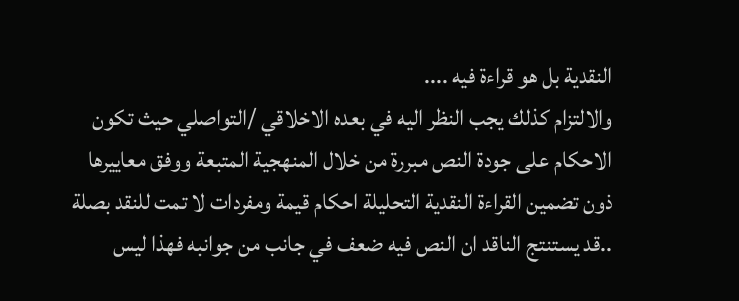النقدية بل هو قراءة فيه ....
والالتزام كذلك يجب النظر اليه في بعده الاخلاقي /التواصلي حيث تكون الاحكام على جودة النص مبررة من خلال المنهجية المتبعة ووفق معاييرها ذون تضمين القراءة النقدية التحليلة احكام قيمة ومفردات لا تمت للنقد بصلة ..قد يستنتج الناقد ان النص فيه ضعف في جانب من جوانبه فهذا ليس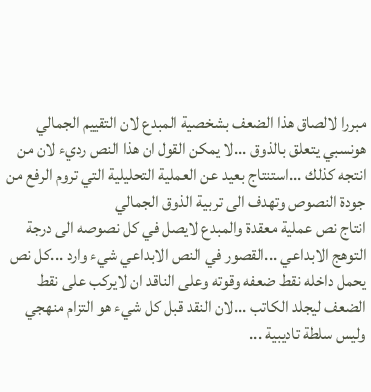مبررا لالصاق هذا الضعف بشخصية المبدع لان التقييم الجمالي هونسبي يتعلق بالذوق ...لا يمكن القول ان هذا النص رديء لان من انتجه كذلك ...استنتاج بعيد عن العملية التحليلية التي تروم الرفع من جودة النصوص وتهدف الى تربية الذوق الجمالي
انتاج نص عملية معقدة والمبدع لايصل في كل نصوصه الى درجة التوهج الابداعي ...القصور في النص الابداعي شيء وارد ...كل نص يحمل داخله نقط ضعفه وقوته وعلى الناقد ان لايركب على نقط الضعف ليجلد الكاتب ...لان النقد قبل كل شيء هو التزام منهجي وليس سلطة تاديبية ...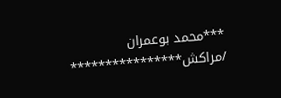***محمد بوعمران /مراكش****************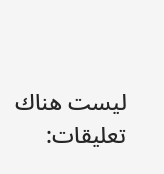ليست هناك تعليقات: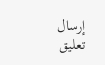إرسال تعليق